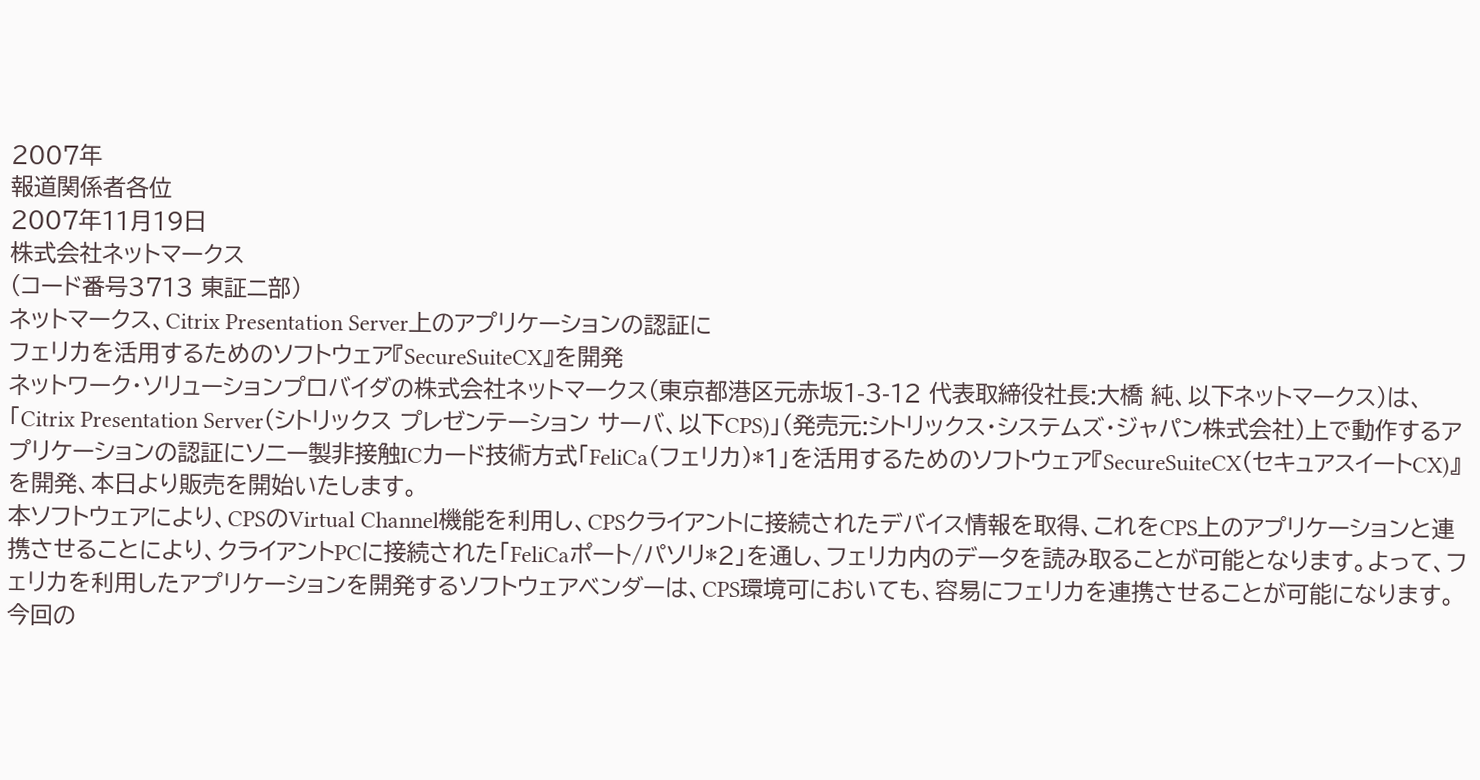2007年
報道関係者各位
2007年11月19日
株式会社ネットマークス
(コード番号3713 東証ニ部)
ネットマークス、Citrix Presentation Server上のアプリケーションの認証に
フェリカを活用するためのソフトウェア『SecureSuiteCX』を開発
ネットワーク・ソリューションプロバイダの株式会社ネットマークス(東京都港区元赤坂1-3-12 代表取締役社長:大橋 純、以下ネットマークス)は、「Citrix Presentation Server(シトリックス プレゼンテーション サーバ、以下CPS)」(発売元:シトリックス・システムズ・ジャパン株式会社)上で動作するアプリケーションの認証にソニー製非接触ICカード技術方式「FeliCa(フェリカ)*1」を活用するためのソフトウェア『SecureSuiteCX(セキュアスイートCX)』を開発、本日より販売を開始いたします。
本ソフトウェアにより、CPSのVirtual Channel機能を利用し、CPSクライアントに接続されたデバイス情報を取得、これをCPS上のアプリケーションと連携させることにより、クライアントPCに接続された「FeliCaポート/パソリ*2」を通し、フェリカ内のデータを読み取ることが可能となります。よって、フェリカを利用したアプリケーションを開発するソフトウェアベンダーは、CPS環境可においても、容易にフェリカを連携させることが可能になります。
今回の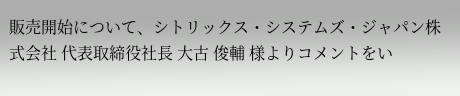販売開始について、シトリックス・システムズ・ジャパン株式会社 代表取締役社長 大古 俊輔 様よりコメントをい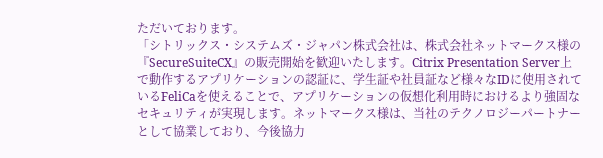ただいております。
「シトリックス・システムズ・ジャパン株式会社は、株式会社ネットマークス様の
『SecureSuiteCX』の販売開始を歓迎いたします。Citrix Presentation Server上で動作するアプリケーションの認証に、学生証や社員証など様々なIDに使用されているFeliCaを使えることで、アプリケーションの仮想化利用時におけるより強固なセキュリティが実現します。ネットマークス様は、当社のテクノロジーパートナーとして協業しており、今後協力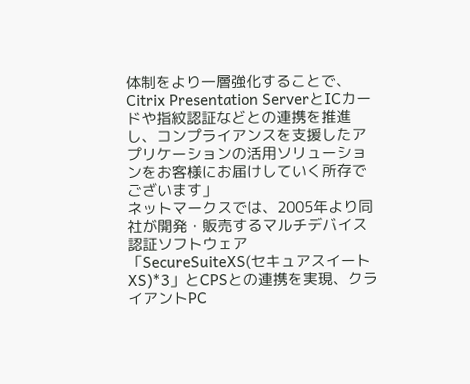体制をより一層強化することで、Citrix Presentation ServerとICカードや指紋認証などとの連携を推進し、コンプライアンスを支援したアプリケーションの活用ソリューションをお客様にお届けしていく所存でございます」
ネットマークスでは、2005年より同社が開発・販売するマルチデバイス認証ソフトウェア「SecureSuiteXS(セキュアスイートXS)*3」とCPSとの連携を実現、クライアントPC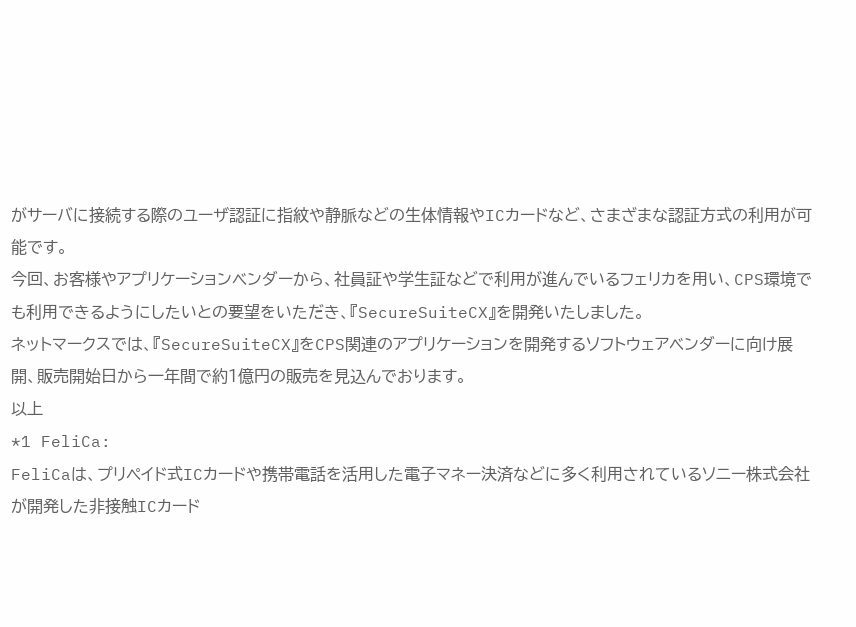がサーバに接続する際のユーザ認証に指紋や静脈などの生体情報やICカードなど、さまざまな認証方式の利用が可能です。
今回、お客様やアプリケーションベンダーから、社員証や学生証などで利用が進んでいるフェリカを用い、CPS環境でも利用できるようにしたいとの要望をいただき、『SecureSuiteCX』を開発いたしました。
ネットマークスでは、『SecureSuiteCX』をCPS関連のアプリケーションを開発するソフトウェアベンダーに向け展開、販売開始日から一年間で約1億円の販売を見込んでおります。
以上
*1 FeliCa:
FeliCaは、プリペイド式ICカードや携帯電話を活用した電子マネー決済などに多く利用されているソニー株式会社が開発した非接触ICカード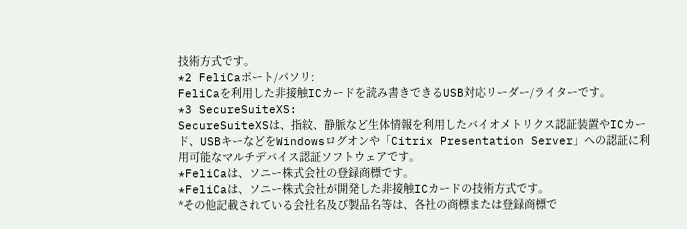技術方式です。
*2 FeliCaポート/パソリ:
FeliCaを利用した非接触ICカードを読み書きできるUSB対応リーダー/ライターです。
*3 SecureSuiteXS:
SecureSuiteXSは、指紋、静脈など生体情報を利用したバイオメトリクス認証装置やICカード、USBキーなどをWindowsログオンや「Citrix Presentation Server」への認証に利用可能なマルチデバイス認証ソフトウェアです。
*FeliCaは、ソニー株式会社の登録商標です。
*FeliCaは、ソニー株式会社が開発した非接触ICカードの技術方式です。
*その他記載されている会社名及び製品名等は、各社の商標または登録商標で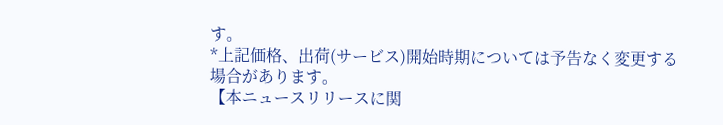す。
*上記価格、出荷(サービス)開始時期については予告なく変更する場合があります。
【本ニュースリリースに関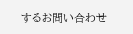するお問い合わせ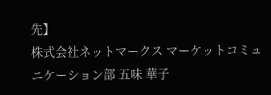先】
株式会社ネットマークス マーケットコミュニケーション部 五味 華子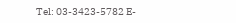Tel: 03-3423-5782 E-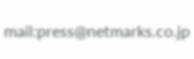mail:press@netmarks.co.jp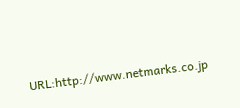URL:http://www.netmarks.co.jp